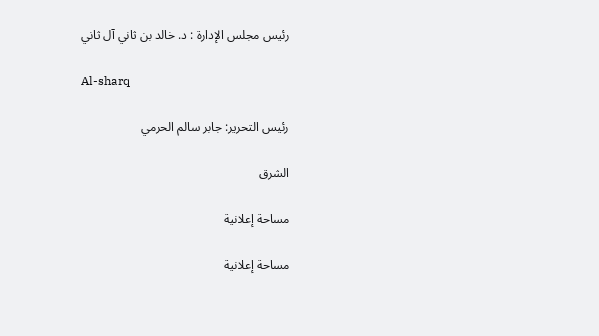رئيس مجلس الإدارة : د. خالد بن ثاني آل ثاني

Al-sharq

رئيس التحرير: جابر سالم الحرمي

الشرق

مساحة إعلانية

مساحة إعلانية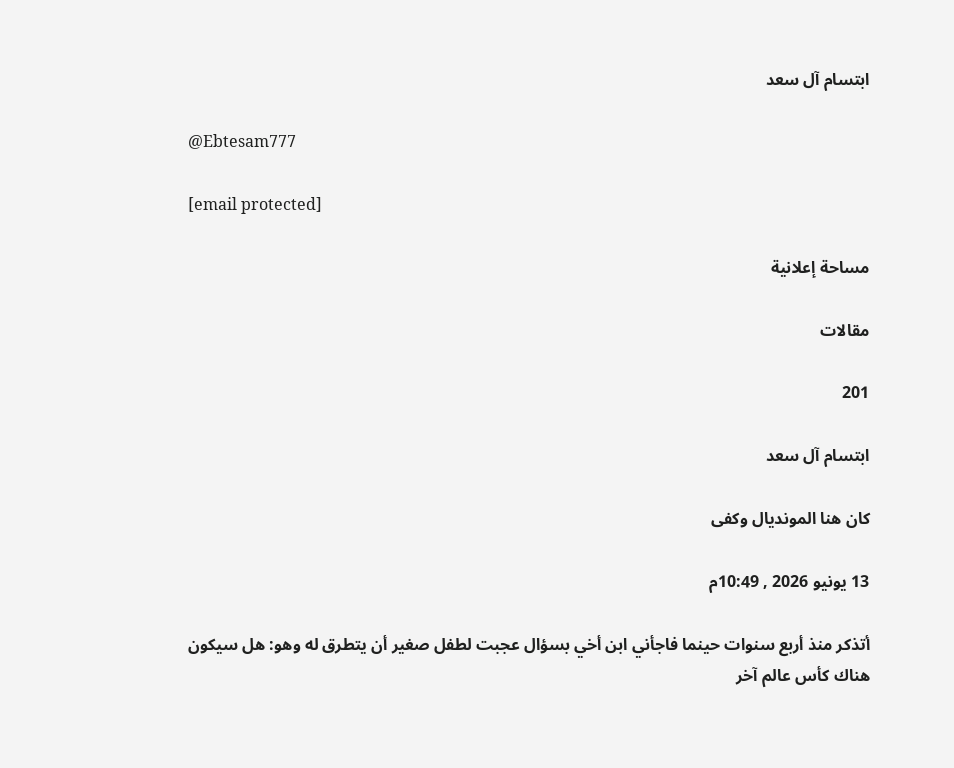ابتسام آل سعد

@Ebtesam777

[email protected]

مساحة إعلانية

مقالات

201

ابتسام آل سعد

كان هنا المونديال وكفى

13 يونيو 2026 , 10:49م

أتذكر منذ أربع سنوات حينما فاجأني ابن أخي بسؤال عجبت لطفل صغير أن يتطرق له وهو: هل سيكون هناك كأس عالم آخر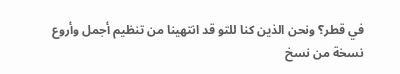في قطر؟ ونحن الذين كنا للتو قد انتهينا من تنظيم أجمل وأروع نسخة من نسخ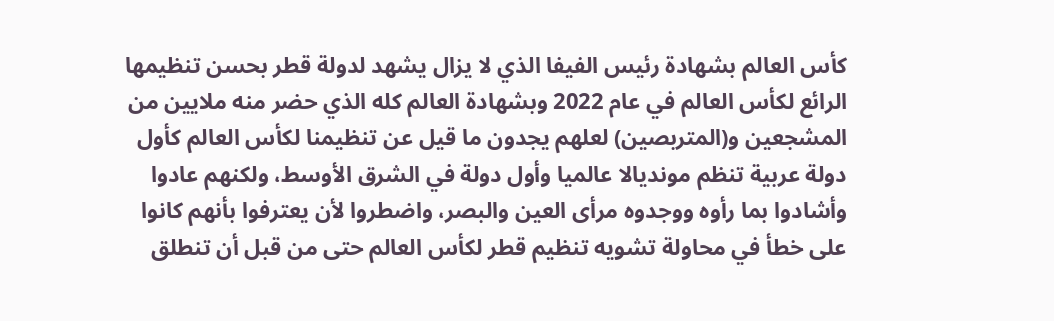كأس العالم بشهادة رئيس الفيفا الذي لا يزال يشهد لدولة قطر بحسن تنظيمها الرائع لكأس العالم في عام 2022 وبشهادة العالم كله الذي حضر منه ملايين من المشجعين و(المتربصين) لعلهم يجدون ما قيل عن تنظيمنا لكأس العالم كأول دولة عربية تنظم مونديالا عالميا وأول دولة في الشرق الأوسط، ولكنهم عادوا وأشادوا بما رأوه ووجدوه مرأى العين والبصر، واضطروا لأن يعترفوا بأنهم كانوا على خطأ في محاولة تشويه تنظيم قطر لكأس العالم حتى من قبل أن تنطلق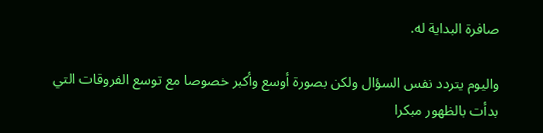صافرة البداية له.

واليوم يتردد نفس السؤال ولكن بصورة أوسع وأكبر خصوصا مع توسع الفروقات التي بدأت بالظهور مبكرا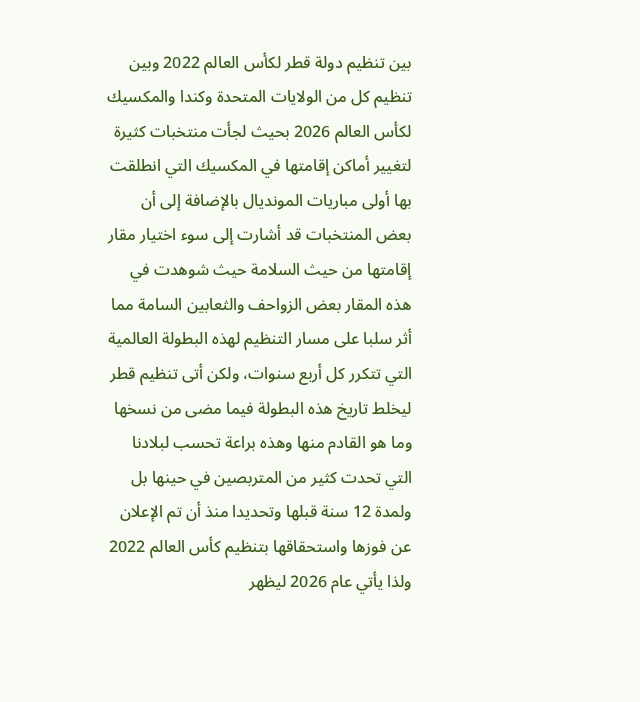بين تنظيم دولة قطر لكأس العالم 2022 وبين تنظيم كل من الولايات المتحدة وكندا والمكسيك لكأس العالم 2026 بحيث لجأت منتخبات كثيرة لتغيير أماكن إقامتها في المكسيك التي انطلقت بها أولى مباريات المونديال بالإضافة إلى أن بعض المنتخبات قد أشارت إلى سوء اختيار مقار إقامتها من حيث السلامة حيث شوهدت في هذه المقار بعض الزواحف والثعابين السامة مما أثر سلبا على مسار التنظيم لهذه البطولة العالمية التي تتكرر كل أربع سنوات، ولكن أتى تنظيم قطر ليخلط تاريخ هذه البطولة فيما مضى من نسخها وما هو القادم منها وهذه براعة تحسب لبلادنا التي تحدت كثير من المتربصين في حينها بل ولمدة 12 سنة قبلها وتحديدا منذ أن تم الإعلان عن فوزها واستحقاقها بتنظيم كأس العالم 2022 ولذا يأتي عام 2026 ليظهر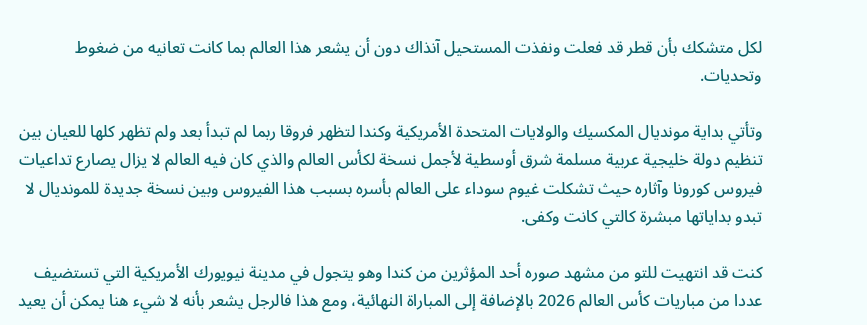لكل متشكك بأن قطر قد فعلت ونفذت المستحيل آنذاك دون أن يشعر هذا العالم بما كانت تعانيه من ضغوط وتحديات.

وتأتي بداية مونديال المكسيك والولايات المتحدة الأمريكية وكندا لتظهر فروقا ربما لم تبدأ بعد ولم تظهر كلها للعيان بين تنظيم دولة خليجية عربية مسلمة شرق أوسطية لأجمل نسخة لكأس العالم والذي كان فيه العالم لا يزال يصارع تداعيات فيروس كورونا وآثاره حيث تشكلت غيوم سوداء على العالم بأسره بسبب هذا الفيروس وبين نسخة جديدة للمونديال لا تبدو بداياتها مبشرة كالتي كانت وكفى.

كنت قد انتهيت للتو من مشهد صوره أحد المؤثرين من كندا وهو يتجول في مدينة نيويورك الأمريكية التي تستضيف عددا من مباريات كأس العالم 2026 بالإضافة إلى المباراة النهائية، ومع هذا فالرجل يشعر بأنه لا شيء هنا يمكن أن يعيد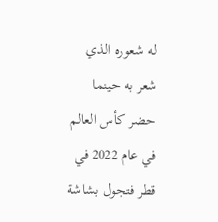له شعوره الذي شعر به حينما حضر كأس العالم في عام 2022 في قطر فتجول بشاشة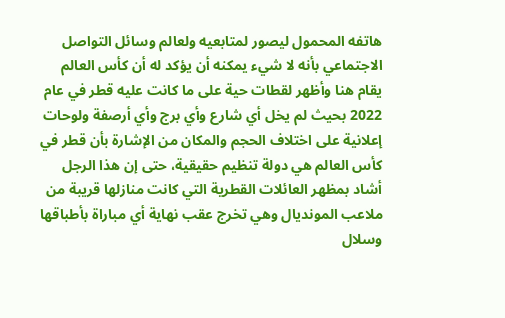هاتفه المحمول ليصور لمتابعيه ولعالم وسائل التواصل الاجتماعي بأنه لا شيء يمكنه أن يؤكد له أن كأس العالم يقام هنا وأظهر لقطات حية على ما كانت عليه قطر في عام 2022 بحيث لم يخل أي شارع وأي برج وأي أرصفة ولوحات إعلانية على اختلاف الحجم والمكان من الإشارة بأن قطر في كأس العالم هي دولة تنظيم حقيقية، حتى إن هذا الرجل أشاد بمظهر العائلات القطرية التي كانت منازلها قريبة من ملاعب المونديال وهي تخرج عقب نهاية أي مباراة بأطباقها وسلال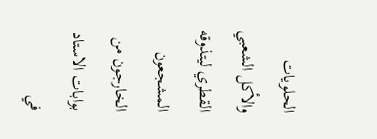الحلويات والأكل الشعبي القطري ليتذوقه المشجعون الخارجون من بوابات الاستاد في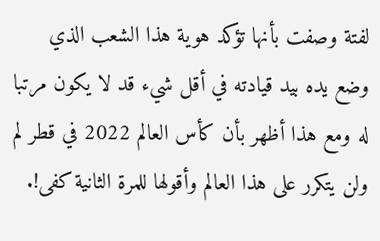لفتة وصفت بأنها تؤكد هوية هذا الشعب الذي وضع يده بيد قيادته في أقل شيء قد لا يكون مرتبا له ومع هذا أظهر بأن كأس العالم 2022 في قطر لم ولن يتكرر على هذا العالم وأقولها للمرة الثانية كفى!.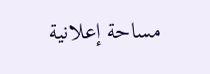مساحة إعلانية